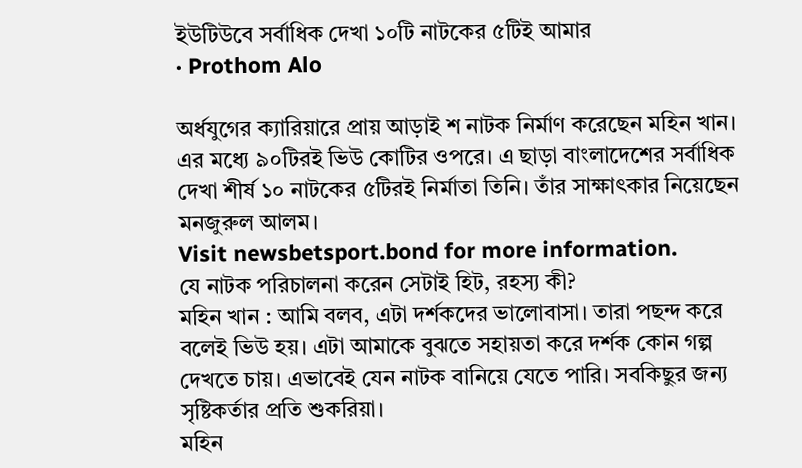ইউটিউবে সর্বাধিক দেখা ১০টি নাটকের ৫টিই আমার
· Prothom Alo

অর্ধযুগের ক্যারিয়ারে প্রায় আড়াই শ নাটক নির্মাণ করেছেন মহিন খান। এর মধ্যে ৯০টিরই ভিউ কোটির ওপরে। এ ছাড়া বাংলাদেশের সর্বাধিক দেখা শীর্ষ ১০ নাটকের ৫টিরই নির্মাতা তিনি। তাঁর সাক্ষাৎকার নিয়েছেন মনজুরুল আলম।
Visit newsbetsport.bond for more information.
যে নাটক পরিচালনা করেন সেটাই হিট, রহস্য কী?
মহিন খান : আমি বলব, এটা দর্শকদের ভালোবাসা। তারা পছন্দ করে বলেই ভিউ হয়। এটা আমাকে বুঝতে সহায়তা করে দর্শক কোন গল্প দেখতে চায়। এভাবেই যেন নাটক বানিয়ে যেতে পারি। সবকিছুর জন্য সৃষ্টিকর্তার প্রতি শুকরিয়া।
মহিন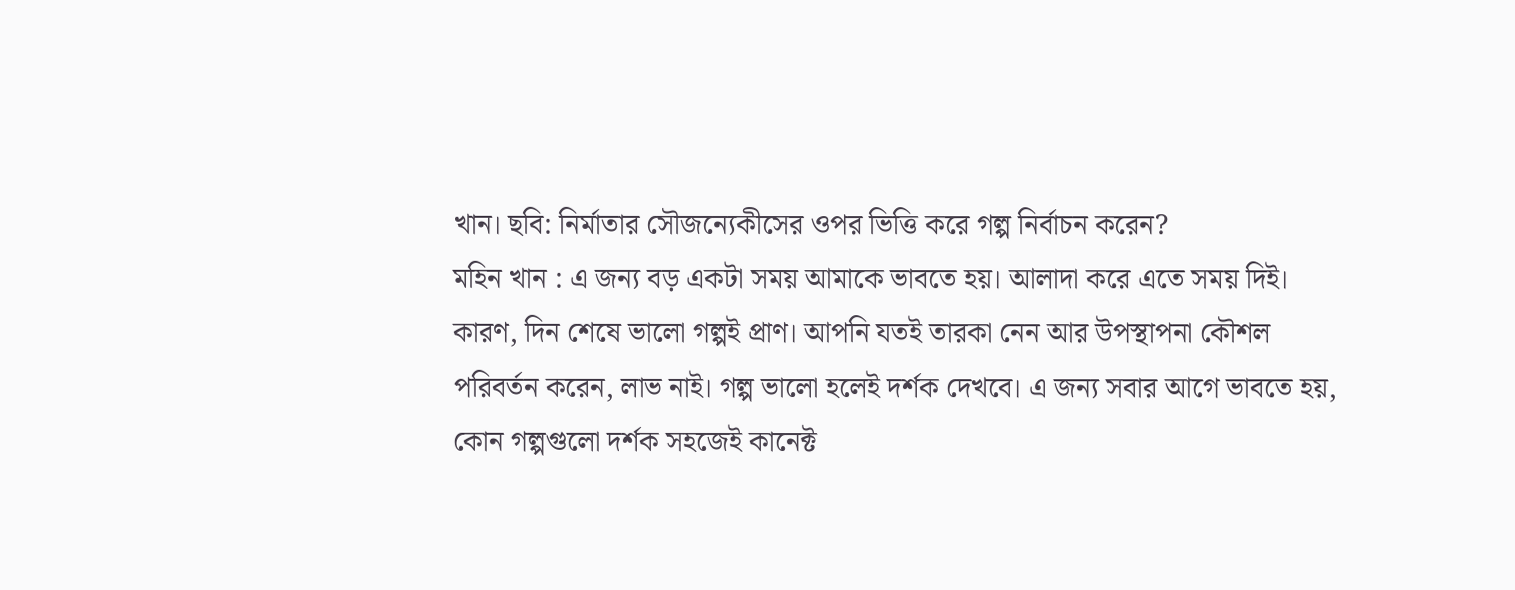খান। ছবি: নির্মাতার সৌজন্যেকীসের ওপর ভিত্তি করে গল্প নির্বাচন করেন?
মহিন খান : এ জন্য বড় একটা সময় আমাকে ভাবতে হয়। আলাদা করে এতে সময় দিই। কারণ, দিন শেষে ভালো গল্পই প্রাণ। আপনি যতই তারকা নেন আর উপস্থাপনা কৌশল পরিবর্তন করেন, লাভ নাই। গল্প ভালো হলেই দর্শক দেখবে। এ জন্য সবার আগে ভাবতে হয়, কোন গল্পগুলো দর্শক সহজেই কানেক্ট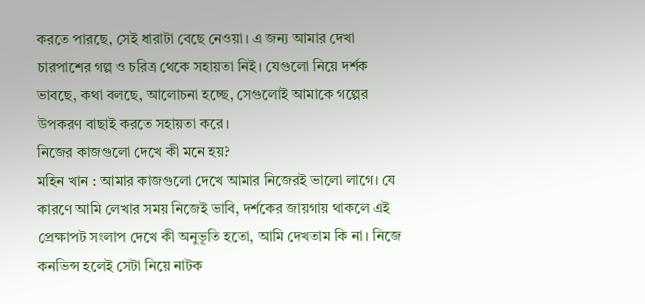করতে পারছে, সেই ধারাটা বেছে নেওয়া। এ জন্য আমার দেখা চারপাশের গল্প ও চরিত্র থেকে সহায়তা নিই। যেগুলো নিয়ে দর্শক ভাবছে, কথা বলছে, আলোচনা হচ্ছে, সেগুলোই আমাকে গল্পের উপকরণ বাছাই করতে সহায়তা করে।
নিজের কাজগুলো দেখে কী মনে হয়?
মহিন খান : আমার কাজগুলো দেখে আমার নিজেরই ভালো লাগে। যে কারণে আমি লেখার সময় নিজেই ভাবি, দর্শকের জায়গায় থাকলে এই প্রেক্ষাপট সংলাপ দেখে কী অনুভূতি হতো, আমি দেখতাম কি না। নিজে কনভিন্স হলেই সেটা নিয়ে নাটক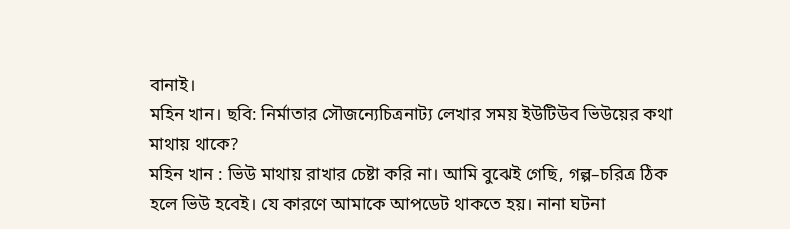বানাই।
মহিন খান। ছবি: নির্মাতার সৌজন্যেচিত্রনাট্য লেখার সময় ইউটিউব ভিউয়ের কথা মাথায় থাকে?
মহিন খান : ভিউ মাথায় রাখার চেষ্টা করি না। আমি বুঝেই গেছি, গল্প–চরিত্র ঠিক হলে ভিউ হবেই। যে কারণে আমাকে আপডেট থাকতে হয়। নানা ঘটনা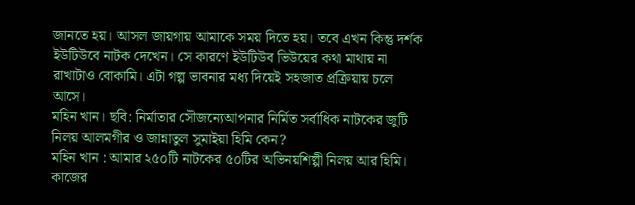জানতে হয়। আসল জায়গায় আমাকে সময় দিতে হয়। তবে এখন কিন্তু দর্শক ইউটিউবে নাটক দেখেন। সে কারণে ইউটিউব ভিউয়ের কথা মাথায় না রাখাটাও বোকামি। এটা গল্প ভাবনার মধ্য দিয়েই সহজাত প্রক্রিয়ায় চলে আসে।
মহিন খান। ছবি: নির্মাতার সৌজন্যেআপনার নির্মিত সর্বাধিক নাটকের জুটি নিলয় আলমগীর ও জান্নাতুল সুমাইয়া হিমি কেন?
মহিন খান : আমার ২৫০টি নাটকের ৫০টির অভিনয়শিল্পী নিলয় আর হিমি। কাজের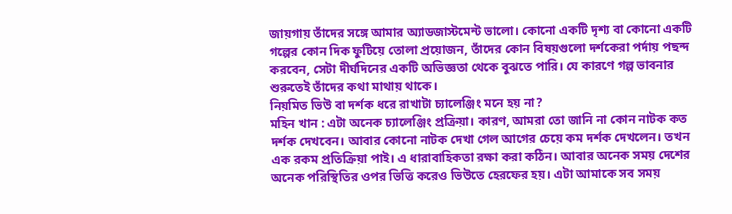জায়গায় তাঁদের সঙ্গে আমার অ্যাডজাস্টমেন্ট ভালো। কোনো একটি দৃশ্য বা কোনো একটি গল্পের কোন দিক ফুটিয়ে তোলা প্রয়োজন, তাঁদের কোন বিষয়গুলো দর্শকেরা পর্দায় পছন্দ করবেন, সেটা দীর্ঘদিনের একটি অভিজ্ঞতা থেকে বুঝতে পারি। যে কারণে গল্প ভাবনার শুরুতেই তাঁদের কথা মাথায় থাকে।
নিয়মিত ভিউ বা দর্শক ধরে রাখাটা চ্যালেঞ্জিং মনে হয় না?
মহিন খান : এটা অনেক চ্যালেঞ্জিং প্রক্রিয়া। কারণ, আমরা তো জানি না কোন নাটক কত দর্শক দেখবেন। আবার কোনো নাটক দেখা গেল আগের চেয়ে কম দর্শক দেখলেন। তখন এক রকম প্রতিক্রিয়া পাই। এ ধারাবাহিকতা রক্ষা করা কঠিন। আবার অনেক সময় দেশের অনেক পরিস্থিতির ওপর ভিত্তি করেও ভিউতে হেরফের হয়। এটা আমাকে সব সময়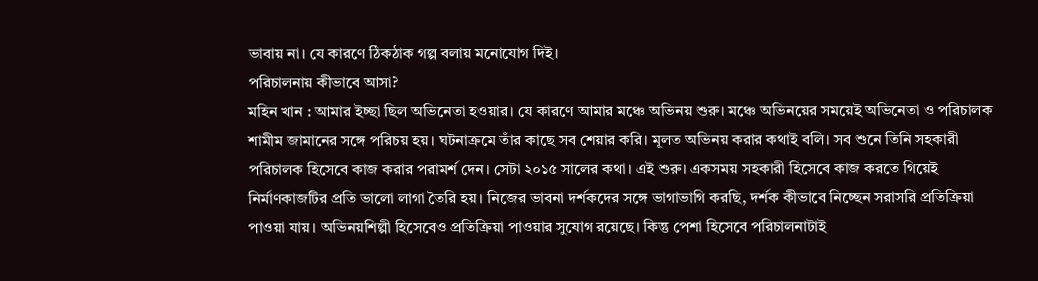ভাবায় না। যে কারণে ঠিকঠাক গল্প বলায় মনোযোগ দিই।
পরিচালনায় কীভাবে আসা?
মহিন খান : আমার ইচ্ছা ছিল অভিনেতা হওয়ার। যে কারণে আমার মঞ্চে অভিনয় শুরু। মঞ্চে অভিনয়ের সময়েই অভিনেতা ও পরিচালক শামীম জামানের সঙ্গে পরিচয় হয়। ঘটনাক্রমে তাঁর কাছে সব শেয়ার করি। মূলত অভিনয় করার কথাই বলি। সব শুনে তিনি সহকারী পরিচালক হিসেবে কাজ করার পরামর্শ দেন। সেটা ২০১৫ সালের কথা। এই শুরু। একসময় সহকারী হিসেবে কাজ করতে গিয়েই নির্মাণকাজটির প্রতি ভালো লাগা তৈরি হয়। নিজের ভাবনা দর্শকদের সঙ্গে ভাগাভাগি করছি, দর্শক কীভাবে নিচ্ছেন সরাসরি প্রতিক্রিয়া পাওয়া যায়। অভিনয়শিল্পী হিসেবেও প্রতিক্রিয়া পাওয়ার সুযোগ রয়েছে। কিন্তু পেশা হিসেবে পরিচালনাটাই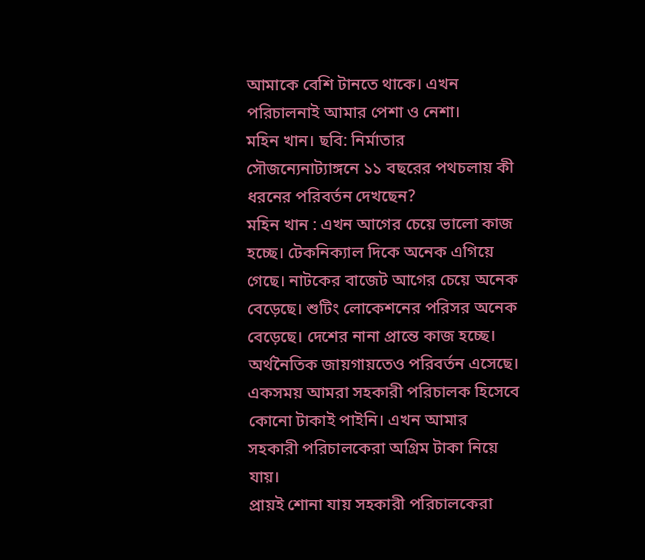আমাকে বেশি টানতে থাকে। এখন পরিচালনাই আমার পেশা ও নেশা।
মহিন খান। ছবি: নির্মাতার সৌজন্যেনাট্যাঙ্গনে ১১ বছরের পথচলায় কী ধরনের পরিবর্তন দেখছেন?
মহিন খান : এখন আগের চেয়ে ভালো কাজ হচ্ছে। টেকনিক্যাল দিকে অনেক এগিয়ে গেছে। নাটকের বাজেট আগের চেয়ে অনেক বেড়েছে। শুটিং লোকেশনের পরিসর অনেক বেড়েছে। দেশের নানা প্রান্তে কাজ হচ্ছে। অর্থনৈতিক জায়গায়তেও পরিবর্তন এসেছে। একসময় আমরা সহকারী পরিচালক হিসেবে কোনো টাকাই পাইনি। এখন আমার সহকারী পরিচালকেরা অগ্রিম টাকা নিয়ে যায়।
প্রায়ই শোনা যায় সহকারী পরিচালকেরা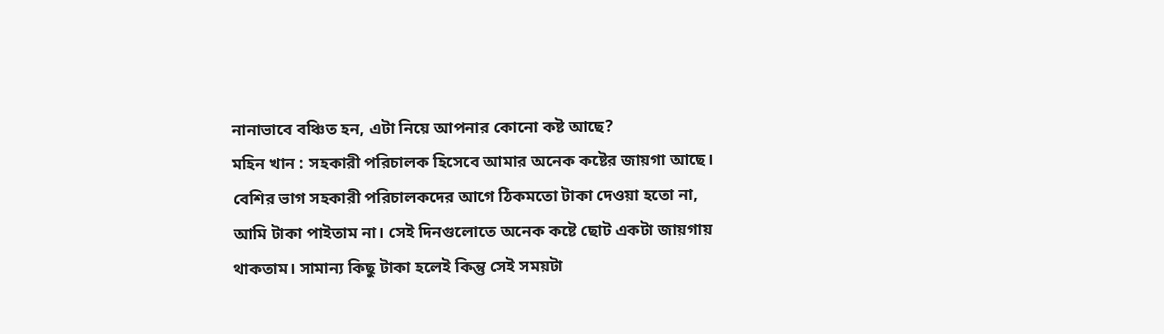নানাভাবে বঞ্চিত হন, এটা নিয়ে আপনার কোনো কষ্ট আছে?
মহিন খান : সহকারী পরিচালক হিসেবে আমার অনেক কষ্টের জায়গা আছে। বেশির ভাগ সহকারী পরিচালকদের আগে ঠিকমতো টাকা দেওয়া হতো না, আমি টাকা পাইতাম না। সেই দিনগুলোতে অনেক কষ্টে ছোট একটা জায়গায় থাকতাম। সামান্য কিছু টাকা হলেই কিন্তু সেই সময়টা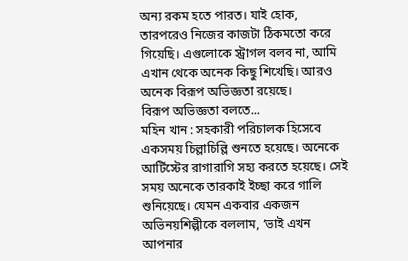অন্য রকম হতে পারত। যাই হোক, তারপরেও নিজের কাজটা ঠিকমতো করে গিয়েছি। এগুলোকে স্ট্রাগল বলব না, আমি এখান থেকে অনেক কিছু শিখেছি। আরও অনেক বিরূপ অভিজ্ঞতা রয়েছে।
বিরূপ অভিজ্ঞতা বলতে...
মহিন খান : সহকারী পরিচালক হিসেবে একসময় চিল্লাচিল্লি শুনতে হয়েছে। অনেকে আর্টিস্টের রাগারাগি সহ্য করতে হয়েছে। সেই সময় অনেকে তারকাই ইচ্ছা করে গালি শুনিয়েছে। যেমন একবার একজন অভিনয়শিল্পীকে বললাম, ‘ভাই এখন আপনার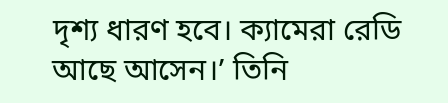দৃশ্য ধারণ হবে। ক্যামেরা রেডি আছে আসেন।’ তিনি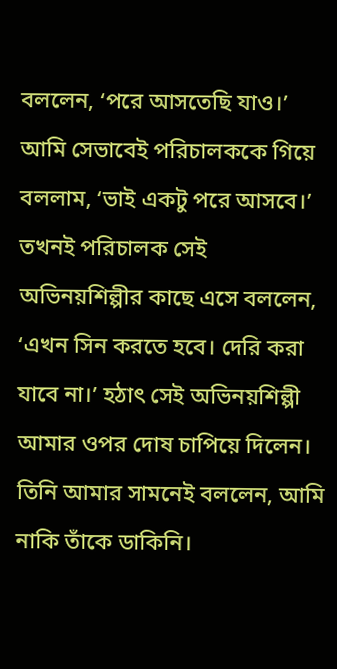বললেন, ‘পরে আসতেছি যাও।’ আমি সেভাবেই পরিচালককে গিয়ে বললাম, ‘ভাই একটু পরে আসবে।’ তখনই পরিচালক সেই অভিনয়শিল্পীর কাছে এসে বললেন, ‘এখন সিন করতে হবে। দেরি করা যাবে না।’ হঠাৎ সেই অভিনয়শিল্পী আমার ওপর দোষ চাপিয়ে দিলেন। তিনি আমার সামনেই বললেন, আমি নাকি তাঁকে ডাকিনি।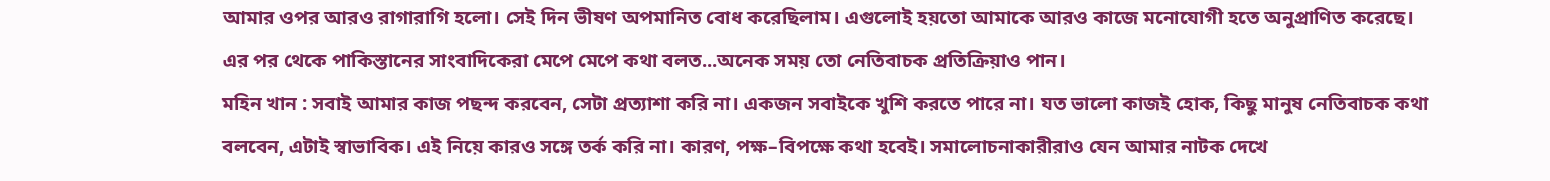আমার ওপর আরও রাগারাগি হলো। সেই দিন ভীষণ অপমানিত বোধ করেছিলাম। এগুলোই হয়তো আমাকে আরও কাজে মনোযোগী হতে অনুপ্রাণিত করেছে।
এর পর থেকে পাকিস্তানের সাংবাদিকেরা মেপে মেপে কথা বলত...অনেক সময় তো নেতিবাচক প্রতিক্রিয়াও পান।
মহিন খান : সবাই আমার কাজ পছন্দ করবেন, সেটা প্রত্যাশা করি না। একজন সবাইকে খুশি করতে পারে না। যত ভালো কাজই হোক, কিছু মানুষ নেতিবাচক কথা বলবেন, এটাই স্বাভাবিক। এই নিয়ে কারও সঙ্গে তর্ক করি না। কারণ, পক্ষ–বিপক্ষে কথা হবেই। সমালোচনাকারীরাও যেন আমার নাটক দেখে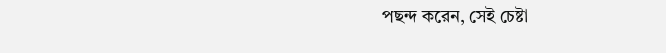পছন্দ করেন, সেই চেষ্টা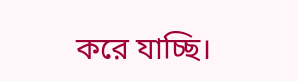করে যাচ্ছি।